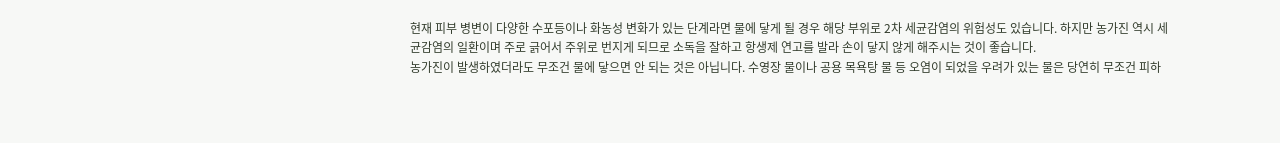현재 피부 병변이 다양한 수포등이나 화농성 변화가 있는 단계라면 물에 닿게 될 경우 해당 부위로 2차 세균감염의 위험성도 있습니다. 하지만 농가진 역시 세균감염의 일환이며 주로 긁어서 주위로 번지게 되므로 소독을 잘하고 항생제 연고를 발라 손이 닿지 않게 해주시는 것이 좋습니다.
농가진이 발생하였더라도 무조건 물에 닿으면 안 되는 것은 아닙니다. 수영장 물이나 공용 목욕탕 물 등 오염이 되었을 우려가 있는 물은 당연히 무조건 피하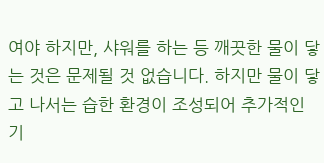여야 하지만, 샤워를 하는 등 깨끗한 물이 닿는 것은 문제될 것 없습니다. 하지만 물이 닿고 나서는 습한 환경이 조성되어 추가적인 기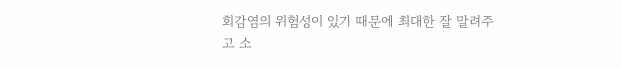회감염의 위험성이 있기 때문에 최대한 잘 말려주고 소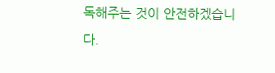독해주는 것이 안전하겠습니다.